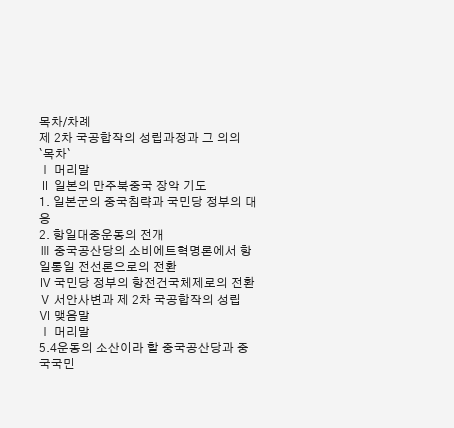목차/차례
제 2차 국공합작의 성립과정과 그 의의
`목차`
Ⅰ 머리말
Ⅱ 일본의 만주북중국 장악 기도
1. 일본군의 중국침략과 국민당 정부의 대응
2. 항일대중운동의 전개
Ⅲ 중국공산당의 소비에트혁명론에서 항일통일 전선론으로의 전환
Ⅳ 국민당 정부의 항전건국체제로의 전환
Ⅴ 서안사변과 제 2차 국공합작의 성립
Ⅵ 맺음말
Ⅰ 머리말
5.4운동의 소산이라 할 중국공산당과 중국국민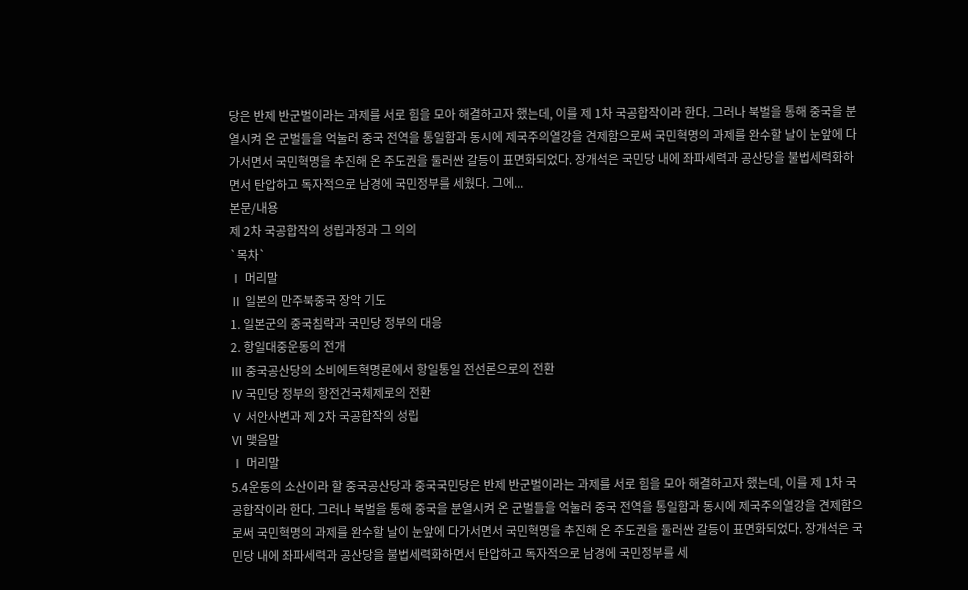당은 반제 반군벌이라는 과제를 서로 힘을 모아 해결하고자 했는데, 이를 제 1차 국공합작이라 한다. 그러나 북벌을 통해 중국을 분열시켜 온 군벌들을 억눌러 중국 전역을 통일함과 동시에 제국주의열강을 견제함으로써 국민혁명의 과제를 완수할 날이 눈앞에 다가서면서 국민혁명을 추진해 온 주도권을 둘러싼 갈등이 표면화되었다. 장개석은 국민당 내에 좌파세력과 공산당을 불법세력화하면서 탄압하고 독자적으로 남경에 국민정부를 세웠다. 그에...
본문/내용
제 2차 국공합작의 성립과정과 그 의의
`목차`
Ⅰ 머리말
Ⅱ 일본의 만주북중국 장악 기도
1. 일본군의 중국침략과 국민당 정부의 대응
2. 항일대중운동의 전개
Ⅲ 중국공산당의 소비에트혁명론에서 항일통일 전선론으로의 전환
Ⅳ 국민당 정부의 항전건국체제로의 전환
Ⅴ 서안사변과 제 2차 국공합작의 성립
Ⅵ 맺음말
Ⅰ 머리말
5.4운동의 소산이라 할 중국공산당과 중국국민당은 반제 반군벌이라는 과제를 서로 힘을 모아 해결하고자 했는데, 이를 제 1차 국공합작이라 한다. 그러나 북벌을 통해 중국을 분열시켜 온 군벌들을 억눌러 중국 전역을 통일함과 동시에 제국주의열강을 견제함으로써 국민혁명의 과제를 완수할 날이 눈앞에 다가서면서 국민혁명을 추진해 온 주도권을 둘러싼 갈등이 표면화되었다. 장개석은 국민당 내에 좌파세력과 공산당을 불법세력화하면서 탄압하고 독자적으로 남경에 국민정부를 세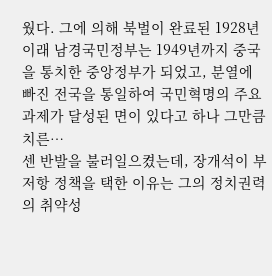웠다. 그에 의해 북벌이 완료된 1928년 이래 남경국민정부는 1949년까지 중국을 통치한 중앙정부가 되었고, 분열에 빠진 전국을 통일하여 국민혁명의 주요 과제가 달성된 면이 있다고 하나 그만큼 치른…
센 반발을 불러일으켰는데, 장개석이 부저항 정책을 택한 이유는 그의 정치권력의 취약성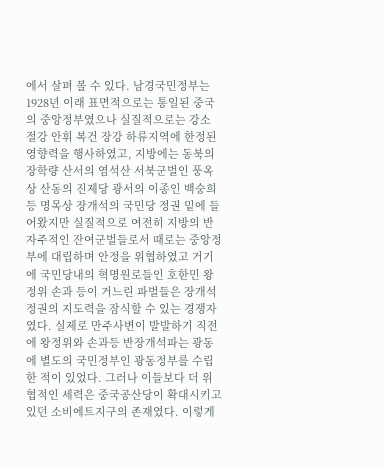에서 살펴 볼 수 있다. 남경국민정부는 1928년 이래 표면적으로는 통일된 중국의 중앙정부였으나 실질적으로는 강소 절강 안휘 복건 장강 하류지역에 한정된 영향력을 행사하였고, 지방에는 동북의 장학량 산서의 염석산 서북군벌인 풍옥상 산동의 진제당 광서의 이종인 백숭희 등 명목상 장개석의 국민당 정권 밑에 들어왔지만 실질적으로 여전히 지방의 반 자주적인 잔여군벌들로서 때로는 중앙정부에 대립하며 안정을 위협하였고 거기에 국민당내의 혁명원로들인 호한민 왕정위 손과 등이 거느린 파벌들은 장개석 정권의 지도력을 잠식할 수 있는 경쟁자였다. 실제로 만주사변이 발발하기 직전에 왕정위와 손과등 반장개석파는 광동에 별도의 국민정부인 광동정부를 수립한 적이 있었다. 그러나 이들보다 더 위협적인 세력은 중국공산당이 확대시키고 있던 소비에트지구의 존재였다. 이렇게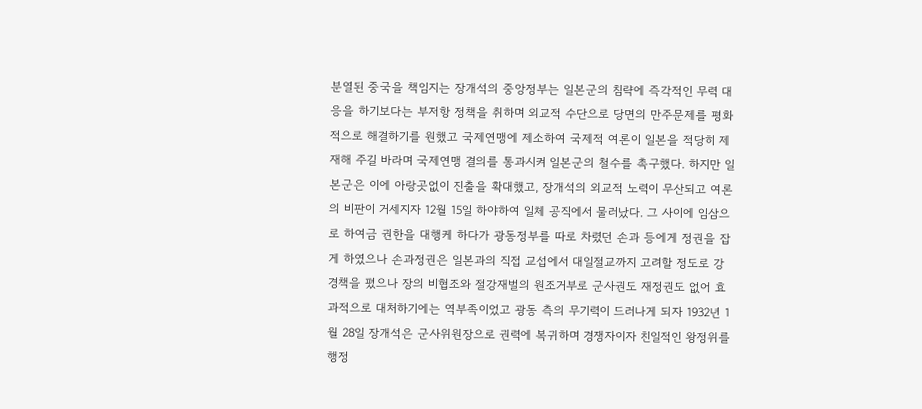분열된 중국을 책임지는 장개석의 중앙정부는 일본군의 침략에 즉각적인 무력 대응을 하기보다는 부저항 정책을 취하며 외교적 수단으로 당면의 만주문제를 평화적으로 해결하기를 원했고 국제연맹에 제소하여 국제적 여론이 일본을 적당히 제재해 주길 바라며 국제연맹 결의를 통과시켜 일본군의 철수를 촉구했다. 하지만 일본군은 이에 아랑곳없이 진출을 확대했고, 장개석의 외교적 노력이 무산되고 여론의 비판이 거세지자 12월 15일 하야하여 일체 공직에서 물러났다. 그 사이에 임삼으로 하여금 권한을 대행케 하다가 광동정부를 따로 차렸던 손과 등에게 정권을 잡게 하였으나 손과정권은 일본과의 직접 교섭에서 대일절교까지 고려할 정도로 강경책을 폈으나 장의 비협조와 절강재벌의 원조거부로 군사권도 재정권도 없어 효과적으로 대처하기에는 역부족이었고 광동 측의 무기력이 드러나게 되자 1932년 1월 28일 장개석은 군사위원장으로 권력에 복귀하며 경쟁자이자 친일적인 왕정위를 행정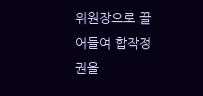위원장으로 끌어들여 합작정권을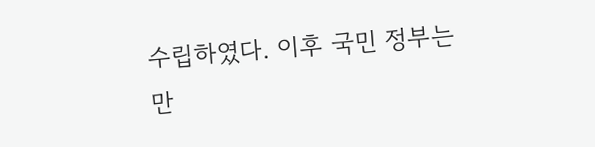수립하였다. 이후 국민 정부는 만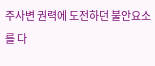주사변 권력에 도전하던 불안요소를 다